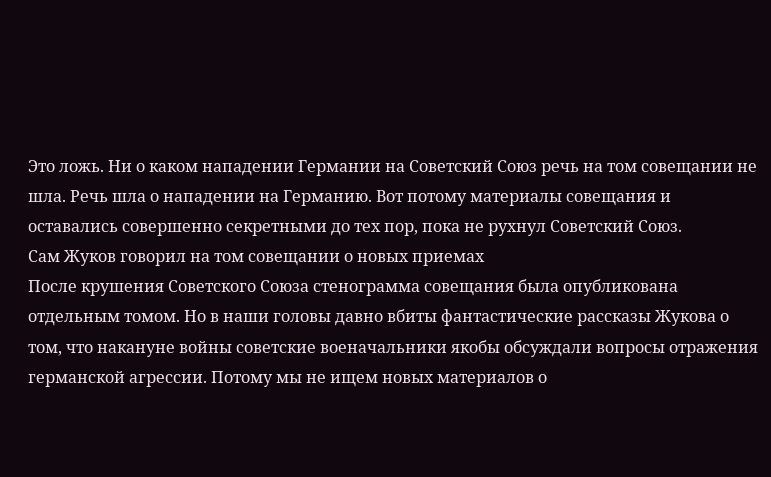Это ложь. Ни о каком нападении Германии на Советский Союз речь на том совещании не шла. Речь шла о нападении на Германию. Вот потому материалы совещания и оставались совершенно секретными до тех пор, пока не рухнул Советский Союз.
Сам Жуков говорил на том совещании о новых приемах
После крушения Советского Союза стенограмма совещания была опубликована отдельным томом. Но в наши головы давно вбиты фантастические рассказы Жукова о том, что накануне войны советские военачальники якобы обсуждали вопросы отражения германской агрессии. Потому мы не ищем новых материалов о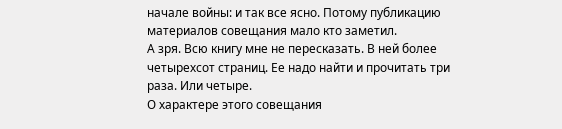начале войны: и так все ясно. Потому публикацию материалов совещания мало кто заметил.
А зря. Всю книгу мне не пересказать. В ней более четырехсот страниц. Ее надо найти и прочитать три раза. Или четыре.
О характере этого совещания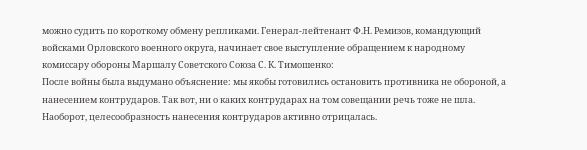можно судить по короткому обмену репликами. Генерал-лейтенант Ф.Н. Ремизов, командующий войсками Орловского военного округа, начинает свое выступление обращением к народному комиссару обороны Маршалу Советского Союза С. К. Тимошенко:
После войны была выдумано объяснение: мы якобы готовились остановить противника не обороной, а нанесением контрударов. Так вот, ни о каких контрударах на том совещании речь тоже не шла. Наоборот, целесообразность нанесения контрударов активно отрицалась.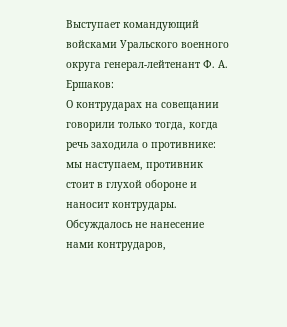Выступает командующий войсками Уральского военного округа генерал-лейтенант Ф. А. Ершаков:
О контрударах на совещании говорили только тогда, когда речь заходила о противнике: мы наступаем, противник стоит в глухой обороне и наносит контрудары. Обсуждалось не нанесение нами контрударов,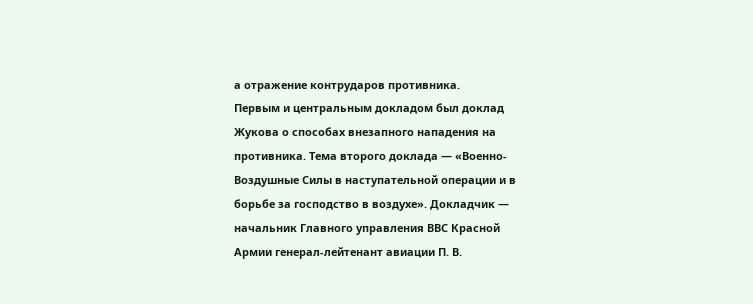а отражение контрударов противника.
Первым и центральным докладом был доклад Жукова о способах внезапного нападения на противника. Тема второго доклада — «Военно-Воздушные Силы в наступательной операции и в борьбе за господство в воздухе». Докладчик — начальник Главного управления ВВС Красной Армии генерал-лейтенант авиации П. В.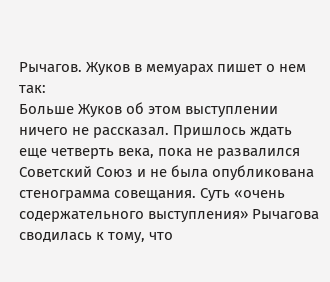Рычагов. Жуков в мемуарах пишет о нем так:
Больше Жуков об этом выступлении ничего не рассказал. Пришлось ждать еще четверть века, пока не развалился Советский Союз и не была опубликована стенограмма совещания. Суть «очень содержательного выступления» Рычагова сводилась к тому, что